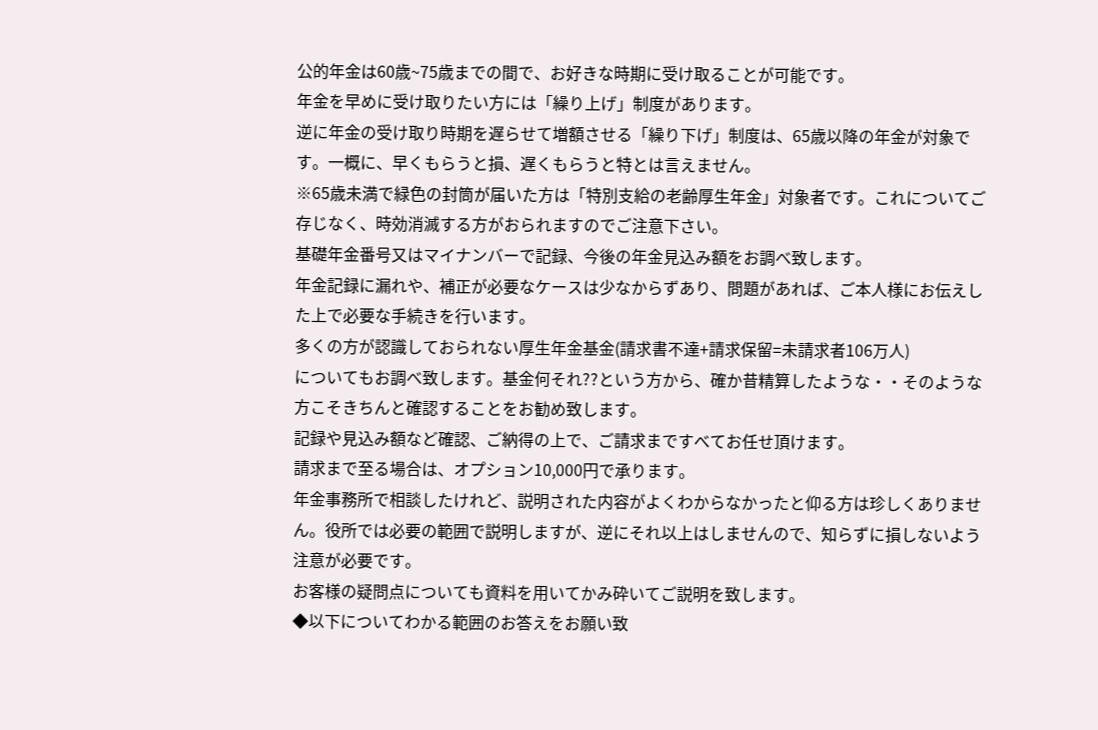公的年金は60歳~75歳までの間で、お好きな時期に受け取ることが可能です。
年金を早めに受け取りたい方には「繰り上げ」制度があります。
逆に年金の受け取り時期を遅らせて増額させる「繰り下げ」制度は、65歳以降の年金が対象です。一概に、早くもらうと損、遅くもらうと特とは言えません。
※65歳未満で緑色の封筒が届いた方は「特別支給の老齢厚生年金」対象者です。これについてご存じなく、時効消滅する方がおられますのでご注意下さい。
基礎年金番号又はマイナンバーで記録、今後の年金見込み額をお調べ致します。
年金記録に漏れや、補正が必要なケースは少なからずあり、問題があれば、ご本人様にお伝えした上で必要な手続きを行います。
多くの方が認識しておられない厚生年金基金(請求書不達+請求保留=未請求者106万人)
についてもお調べ致します。基金何それ??という方から、確か昔精算したような・・そのような方こそきちんと確認することをお勧め致します。
記録や見込み額など確認、ご納得の上で、ご請求まですべてお任せ頂けます。
請求まで至る場合は、オプション10,000円で承ります。
年金事務所で相談したけれど、説明された内容がよくわからなかったと仰る方は珍しくありません。役所では必要の範囲で説明しますが、逆にそれ以上はしませんので、知らずに損しないよう注意が必要です。
お客様の疑問点についても資料を用いてかみ砕いてご説明を致します。
◆以下についてわかる範囲のお答えをお願い致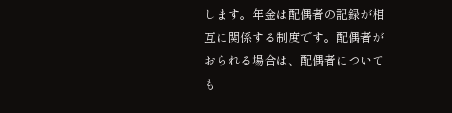します。年金は配偶者の記録が相互に関係する制度です。配偶者がおられる場合は、配偶者についても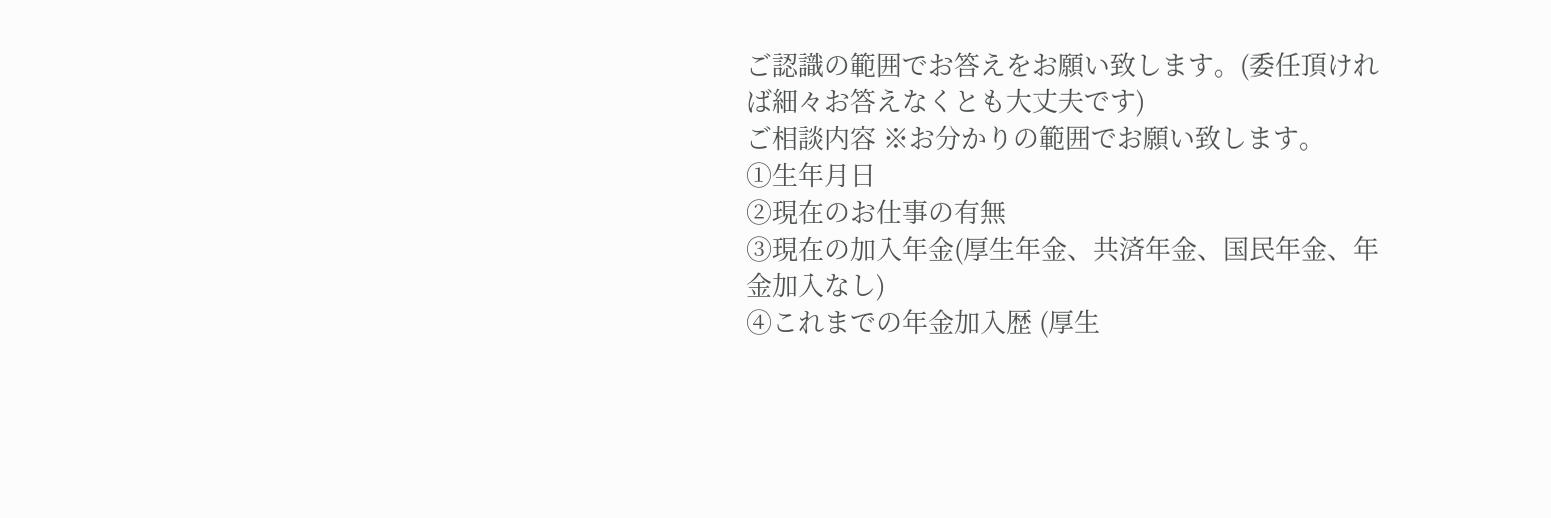ご認識の範囲でお答えをお願い致します。(委任頂ければ細々お答えなくとも大丈夫です)
ご相談内容 ※お分かりの範囲でお願い致します。
①生年月日
②現在のお仕事の有無
③現在の加入年金(厚生年金、共済年金、国民年金、年金加入なし)
④これまでの年金加入歴 (厚生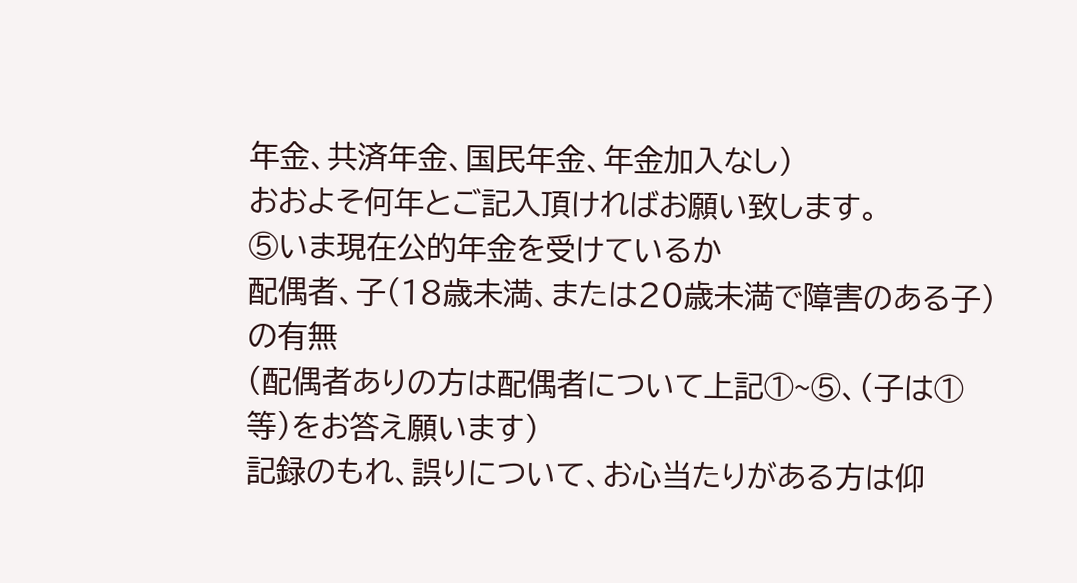年金、共済年金、国民年金、年金加入なし)
おおよそ何年とご記入頂ければお願い致します。
⑤いま現在公的年金を受けているか
配偶者、子(18歳未満、または20歳未満で障害のある子)の有無
(配偶者ありの方は配偶者について上記①~⑤、(子は①等)をお答え願います)
記録のもれ、誤りについて、お心当たりがある方は仰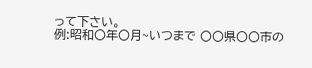って下さい。
例:昭和〇年〇月~いつまで 〇〇県〇〇市の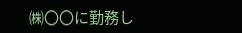㈱〇〇に勤務し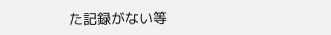た記録がない等